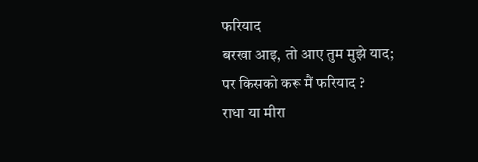फरियाद
बरखा आइ, तो आए तुम मुझे याद;
पर किसको करू मैं फरियाद ?
राधा या मीरा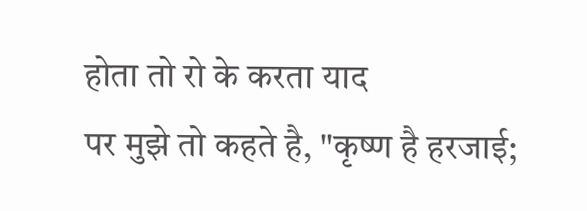होता तो रो के करता याद
पर मुझे तो कहते है, "कृष्ण है हरजाई;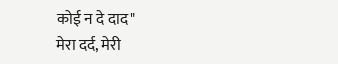कोई न दे दाद"
मेरा दर्द, मेरी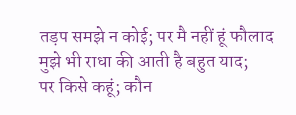तड़प समझे न कोई; पर मै नहीं हूं फौलाद
मुझे भी राधा की आती है बहुत याद;
पर किसे कहूं; कौन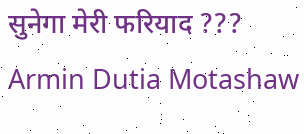सुनेगा मेरी फरियाद ???
Armin Dutia Motashaw